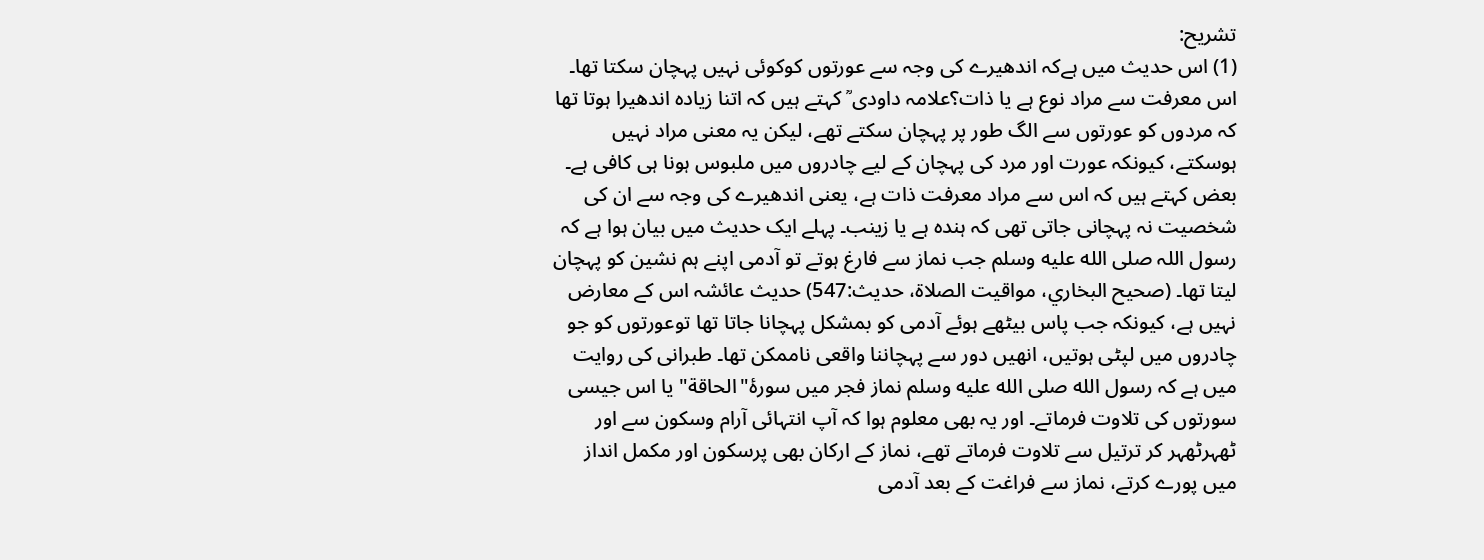تشریح:
(1) اس حدیث میں ہےکہ اندھیرے کی وجہ سے عورتوں کوکوئی نہیں پہچان سکتا تھا۔ اس معرفت سے مراد نوع ہے یا ذات؟علامہ داودی ؒ کہتے ہیں کہ اتنا زیادہ اندھیرا ہوتا تھا کہ مردوں کو عورتوں سے الگ طور پر پہچان سکتے تھے، لیکن یہ معنی مراد نہیں ہوسکتے، کیونکہ عورت اور مرد کی پہچان کے لیے چادروں میں ملبوس ہونا ہی کافی ہے۔ بعض کہتے ہیں کہ اس سے مراد معرفت ذات ہے، یعنی اندھیرے کی وجہ سے ان کی شخصیت نہ پہچانی جاتی تھی کہ ہندہ ہے یا زینب۔ پہلے ایک حدیث میں بیان ہوا ہے کہ رسول اللہ صلى الله عليه وسلم جب نماز سے فارغ ہوتے تو آدمی اپنے ہم نشین کو پہچان لیتا تھا۔ (صحیح البخاري، مواقیت الصلاة، حدیث:547) حدیث عائشہ اس کے معارض نہیں ہے، کیونکہ جب پاس بیٹھے ہوئے آدمی کو بمشکل پہچانا جاتا تھا توعورتوں کو جو چادروں میں لپٹی ہوتیں، انھیں دور سے پہچاننا واقعی ناممکن تھا۔ طبرانی کی روایت میں ہے کہ رسول الله صلى الله عليه وسلم نماز فجر میں سورۂ"الحاقة" یا اس جیسی سورتوں کی تلاوت فرماتے۔ اور یہ بھی معلوم ہوا کہ آپ انتہائی آرام وسکون سے اور ٹھہرٹھہر کر ترتیل سے تلاوت فرماتے تھے، نماز کے ارکان بھی پرسکون اور مکمل انداز میں پورے کرتے، نماز سے فراغت کے بعد آدمی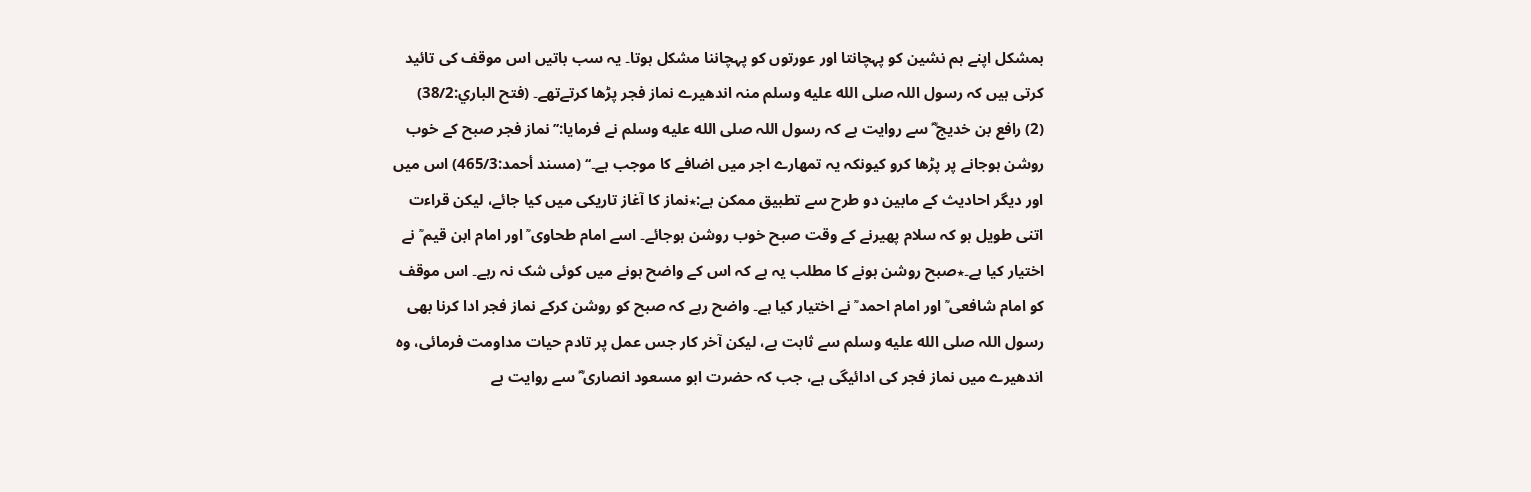بمشکل اپنے ہم نشین کو پہچانتا اور عورتوں کو پہچاننا مشکل ہوتا۔ یہ سب باتیں اس موقف کی تائید کرتی ہیں کہ رسول اللہ صلى الله عليه وسلم منہ اندھیرے نماز فجر پڑھا کرتےتھے۔ (فتح الباري:38/2)
(2) رافع بن خدیج ؓ سے روایت ہے کہ رسول اللہ صلى الله عليه وسلم نے فرمایا:’’نماز فجر صبح کے خوب روشن ہوجانے پر پڑھا کرو کیونکہ یہ تمھارے اجر میں اضافے کا موجب ہے۔‘‘ (مسند أحمد:465/3) اس میں اور دیگر احادیث کے مابین دو طرح سے تطبیق ممکن ہے:٭نماز کا آغاز تاریکی میں کیا جائے، لیکن قراءت اتنی طویل ہو کہ سلام پھیرنے کے وقت صبح خوب روشن ہوجائے۔ اسے امام طحاوی ؒ اور امام ابن قیم ؒ نے اختیار کیا ہے۔٭صبح روشن ہونے کا مطلب یہ ہے کہ اس کے واضح ہونے میں کوئی شک نہ رہے۔ اس موقف کو امام شافعی ؒ اور امام احمد ؒ نے اختیار کیا ہے۔ واضح رہے کہ صبح کو روشن کرکے نماز فجر ادا کرنا بھی رسول اللہ صلى الله عليه وسلم سے ثابت ہے، لیکن آخر کار جس عمل پر تادم حیات مداومت فرمائی، وہ اندھیرے میں نماز فجر کی ادائیگی ہے، جب کہ حضرت ابو مسعود انصاری ؓ سے روایت ہے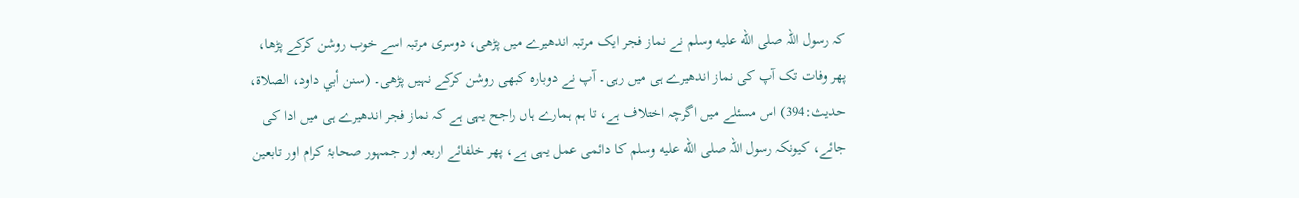کہ رسول اللہ صلى الله عليه وسلم نے نماز فجر ایک مرتبہ اندھیرے میں پڑھی، دوسری مرتبہ اسے خوب روشن کرکے پڑھا، پھر وفات تک آپ کی نماز اندھیرے ہی میں رہی۔ آپ نے دوبارہ کبھی روشن کرکے نہیں پڑھی۔ (سنن أبي داود، الصلاة، حدیث:394) اس مسئلے میں اگرچہ اختلاف ہے، تا ہم ہمارے ہاں راجح یہی ہے کہ نماز فجر اندھیرے ہی میں ادا کی جائے، کیونکہ رسول اللہ صلى الله عليه وسلم کا دائمی عمل یہی ہے، پھر خلفائے اربعہ اور جمہور صحابۂ کرام اور تابعین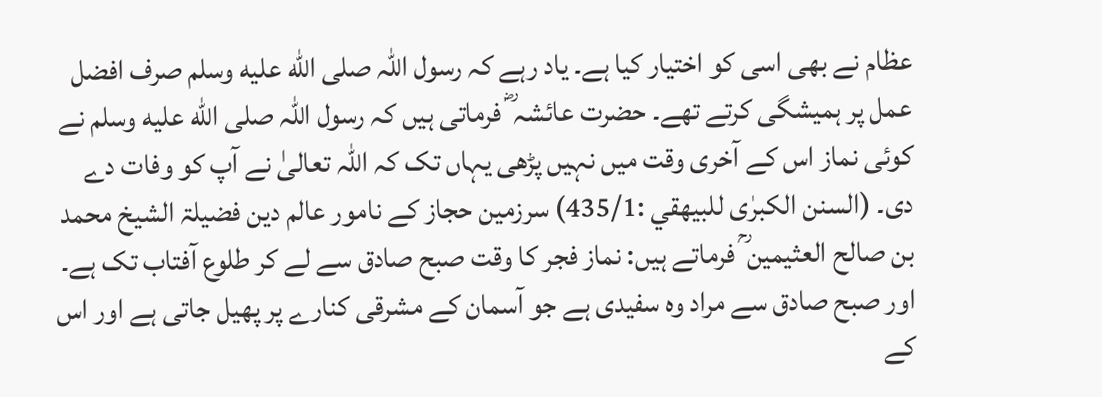عظام نے بھی اسی کو اختیار کیا ہے۔ یاد رہے کہ رسول اللہ صلى الله عليه وسلم صرف افضل عمل پر ہمیشگی کرتے تھے۔ حضرت عائشہ ؓ فرماتی ہیں کہ رسول اللہ صلى الله عليه وسلم نے کوئی نماز اس کے آخری وقت میں نہیں پڑھی یہاں تک کہ اللہ تعالیٰ نے آپ کو وفات دے دی۔ (السنن الکبرٰی للبیهقي :435/1) سرزمین حجاز کے نامور عالم دین فضیلۃ الشیخ محمد بن صالح العثیمین ؒ فرماتے ہیں: نماز فجر کا وقت صبح صادق سے لے کر طلوع آفتاب تک ہے۔ اور صبح صادق سے مراد وہ سفیدی ہے جو آسمان کے مشرقی کنارے پر پھیل جاتی ہے اور اس کے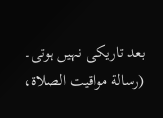بعد تاریکی نہیں ہوتی۔ (رسالة مواقیت الصلاة،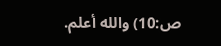ص:10) والله أعلم.